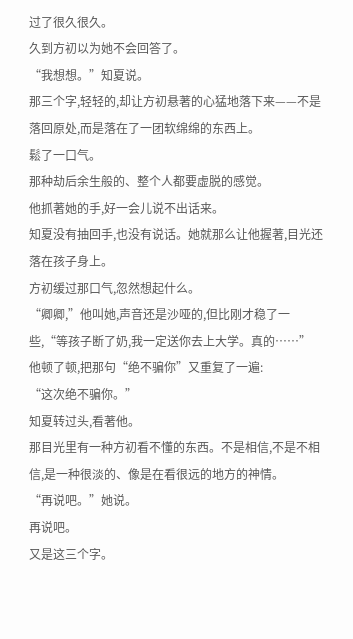过了很久很久。
久到方初以为她不会回答了。
“我想想。”知夏说。
那三个字,轻轻的,却让方初悬著的心猛地落下来——不是落回原处,而是落在了一团软绵绵的东西上。
鬆了一口气。
那种劫后余生般的、整个人都要虚脱的感觉。
他抓著她的手,好一会儿说不出话来。
知夏没有抽回手,也没有说话。她就那么让他握著,目光还落在孩子身上。
方初缓过那口气,忽然想起什么。
“卿卿,”他叫她,声音还是沙哑的,但比刚才稳了一些,“等孩子断了奶,我一定送你去上大学。真的……”
他顿了顿,把那句“绝不骗你”又重复了一遍:
“这次绝不骗你。”
知夏转过头,看著他。
那目光里有一种方初看不懂的东西。不是相信,不是不相信,是一种很淡的、像是在看很远的地方的神情。
“再说吧。”她说。
再说吧。
又是这三个字。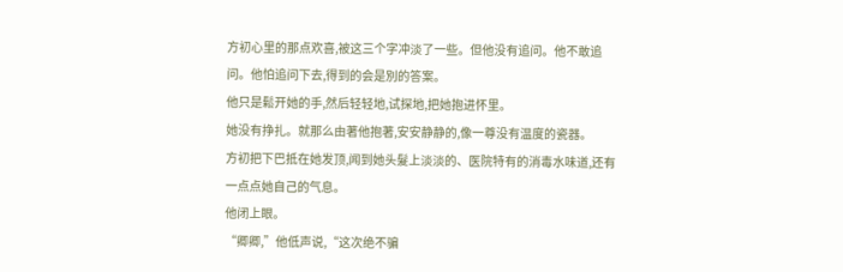方初心里的那点欢喜,被这三个字冲淡了一些。但他没有追问。他不敢追问。他怕追问下去,得到的会是別的答案。
他只是鬆开她的手,然后轻轻地,试探地,把她抱进怀里。
她没有挣扎。就那么由著他抱著,安安静静的,像一尊没有温度的瓷器。
方初把下巴抵在她发顶,闻到她头髮上淡淡的、医院特有的消毒水味道,还有一点点她自己的气息。
他闭上眼。
“卿卿,”他低声说,“这次绝不骗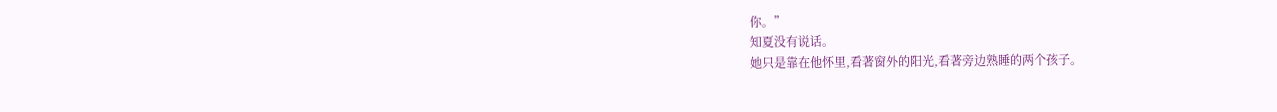你。”
知夏没有说话。
她只是靠在他怀里,看著窗外的阳光,看著旁边熟睡的两个孩子。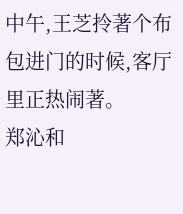中午,王芝拎著个布包进门的时候,客厅里正热闹著。
郑沁和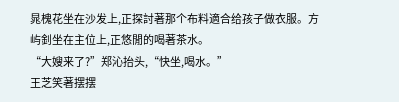晁槐花坐在沙发上,正探討著那个布料適合给孩子做衣服。方屿釗坐在主位上,正悠閒的喝著茶水。
“大嫂来了?”郑沁抬头,“快坐,喝水。”
王芝笑著摆摆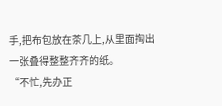手,把布包放在茶几上,从里面掏出一张叠得整整齐齐的纸。
“不忙,先办正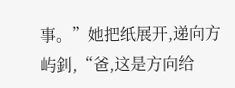事。”她把纸展开,递向方屿釗,“爸,这是方向给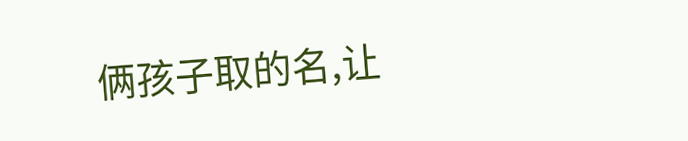俩孩子取的名,让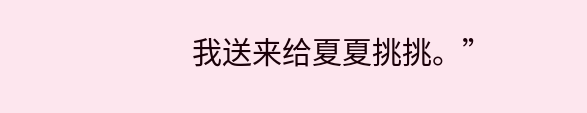我送来给夏夏挑挑。”